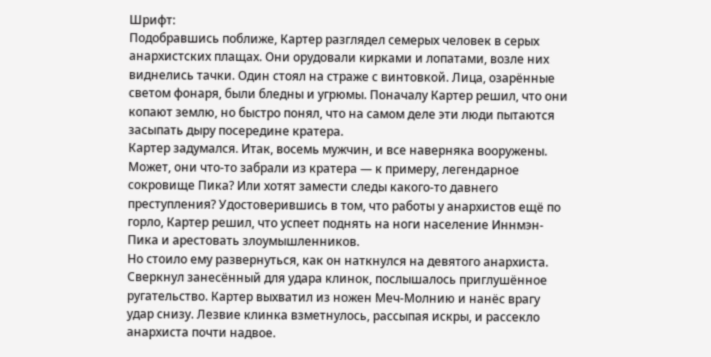Шрифт:
Подобравшись поближе, Картер разглядел семерых человек в серых анархистских плащах. Они орудовали кирками и лопатами, возле них виднелись тачки. Один стоял на страже с винтовкой. Лица, озарённые светом фонаря, были бледны и угрюмы. Поначалу Картер решил, что они копают землю, но быстро понял, что на самом деле эти люди пытаются засыпать дыру посередине кратера.
Картер задумался. Итак, восемь мужчин, и все наверняка вооружены. Может, они что-то забрали из кратера — к примеру, легендарное сокровище Пика? Или хотят замести следы какого-то давнего преступления? Удостоверившись в том, что работы у анархистов ещё по горло, Картер решил, что успеет поднять на ноги население Иннмэн-Пика и арестовать злоумышленников.
Но стоило ему развернуться, как он наткнулся на девятого анархиста. Сверкнул занесённый для удара клинок, послышалось приглушённое ругательство. Картер выхватил из ножен Меч-Молнию и нанёс врагу удар снизу. Лезвие клинка взметнулось, рассыпая искры, и рассекло анархиста почти надвое.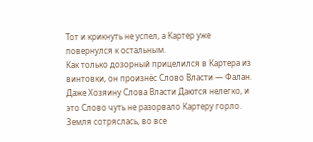Тот и крикнуть не успел, а Картер уже повернулся к остальным.
Как только дозорный прицелился в Картера из винтовки, он произнёс Слово Власти — Фалан. Даже Хозяину Слова Власти Даются нелегко, и это Слово чуть не разорвало Картеру горло. Земля сотряслась, во все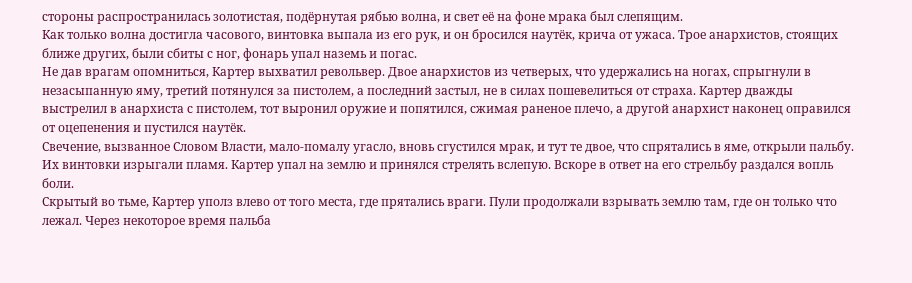стороны распространилась золотистая, подёрнутая рябью волна, и свет её на фоне мрака был слепящим.
Как только волна достигла часового, винтовка выпала из его рук, и он бросился наутёк, крича от ужаса. Трое анархистов, стоящих ближе других, были сбиты с ног, фонарь упал наземь и погас.
Не дав врагам опомниться, Картер выхватил револьвер. Двое анархистов из четверых, что удержались на ногах, спрыгнули в незасыпанную яму, третий потянулся за пистолем, а последний застыл, не в силах пошевелиться от страха. Картер дважды выстрелил в анархиста с пистолем, тот выронил оружие и попятился, сжимая раненое плечо, а другой анархист наконец оправился от оцепенения и пустился наутёк.
Свечение, вызванное Словом Власти, мало-помалу угасло, вновь сгустился мрак, и тут те двое, что спрятались в яме, открыли пальбу. Их винтовки изрыгали пламя. Картер упал на землю и принялся стрелять вслепую. Вскоре в ответ на его стрельбу раздался вопль боли.
Скрытый во тьме, Картер уполз влево от того места, где прятались враги. Пули продолжали взрывать землю там, где он только что лежал. Через некоторое время пальба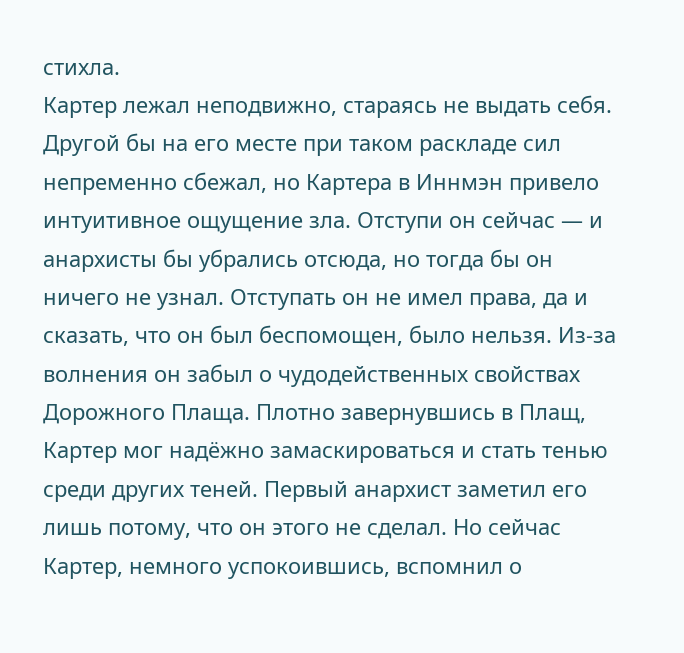стихла.
Картер лежал неподвижно, стараясь не выдать себя. Другой бы на его месте при таком раскладе сил непременно сбежал, но Картера в Иннмэн привело интуитивное ощущение зла. Отступи он сейчас — и анархисты бы убрались отсюда, но тогда бы он ничего не узнал. Отступать он не имел права, да и сказать, что он был беспомощен, было нельзя. Из-за волнения он забыл о чудодейственных свойствах Дорожного Плаща. Плотно завернувшись в Плащ, Картер мог надёжно замаскироваться и стать тенью среди других теней. Первый анархист заметил его лишь потому, что он этого не сделал. Но сейчас Картер, немного успокоившись, вспомнил о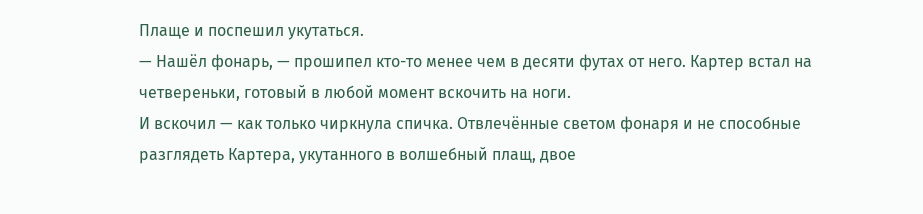Плаще и поспешил укутаться.
— Нашёл фонарь, — прошипел кто-то менее чем в десяти футах от него. Картер встал на четвереньки, готовый в любой момент вскочить на ноги.
И вскочил — как только чиркнула спичка. Отвлечённые светом фонаря и не способные разглядеть Картера, укутанного в волшебный плащ, двое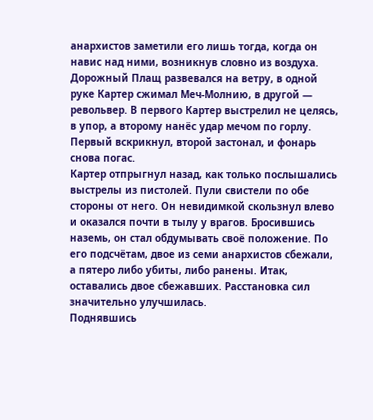анархистов заметили его лишь тогда, когда он навис над ними, возникнув словно из воздуха. Дорожный Плащ развевался на ветру, в одной руке Картер сжимал Меч-Молнию, в другой — револьвер. В первого Картер выстрелил не целясь, в упор, а второму нанёс удар мечом по горлу. Первый вскрикнул, второй застонал, и фонарь снова погас.
Картер отпрыгнул назад, как только послышались выстрелы из пистолей. Пули свистели по обе стороны от него. Он невидимкой скользнул влево и оказался почти в тылу у врагов. Бросившись наземь, он стал обдумывать своё положение. По его подсчётам, двое из семи анархистов сбежали, а пятеро либо убиты, либо ранены. Итак, оставались двое сбежавших. Расстановка сил значительно улучшилась.
Поднявшись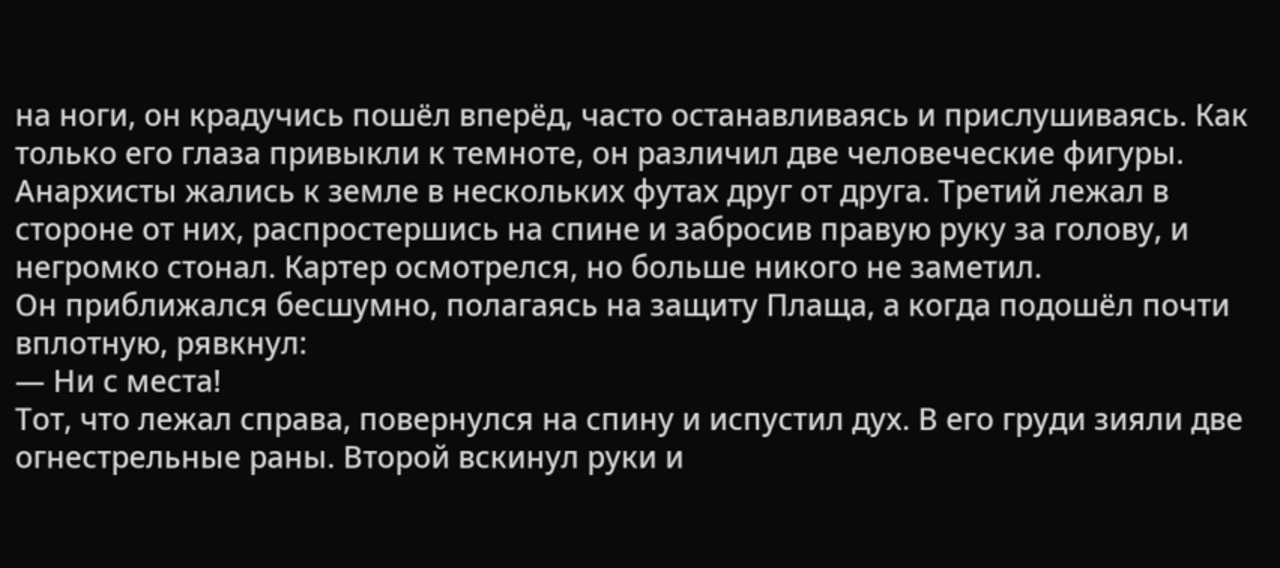на ноги, он крадучись пошёл вперёд, часто останавливаясь и прислушиваясь. Как только его глаза привыкли к темноте, он различил две человеческие фигуры. Анархисты жались к земле в нескольких футах друг от друга. Третий лежал в стороне от них, распростершись на спине и забросив правую руку за голову, и негромко стонал. Картер осмотрелся, но больше никого не заметил.
Он приближался бесшумно, полагаясь на защиту Плаща, а когда подошёл почти вплотную, рявкнул:
— Ни с места!
Тот, что лежал справа, повернулся на спину и испустил дух. В его груди зияли две огнестрельные раны. Второй вскинул руки и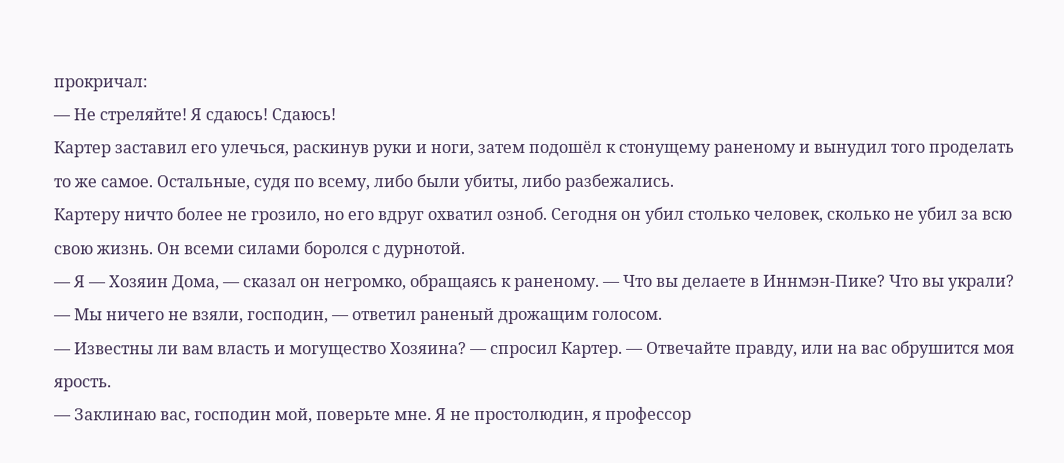прокричал:
— Не стреляйте! Я сдаюсь! Сдаюсь!
Картер заставил его улечься, раскинув руки и ноги, затем подошёл к стонущему раненому и вынудил того проделать то же самое. Остальные, судя по всему, либо были убиты, либо разбежались.
Картеру ничто более не грозило, но его вдруг охватил озноб. Сегодня он убил столько человек, сколько не убил за всю свою жизнь. Он всеми силами боролся с дурнотой.
— Я — Хозяин Дома, — сказал он негромко, обращаясь к раненому. — Что вы делаете в Иннмэн-Пике? Что вы украли?
— Мы ничего не взяли, господин, — ответил раненый дрожащим голосом.
— Известны ли вам власть и могущество Хозяина? — спросил Картер. — Отвечайте правду, или на вас обрушится моя ярость.
— Заклинаю вас, господин мой, поверьте мне. Я не простолюдин, я профессор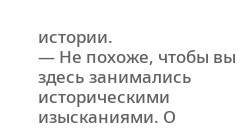истории.
— Не похоже, чтобы вы здесь занимались историческими изысканиями. О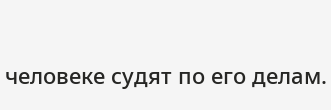человеке судят по его делам.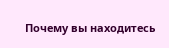Почему вы находитесь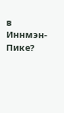в Иннмэн-Пике?